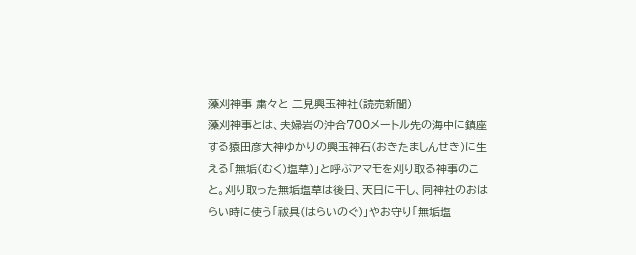藻刈神事 粛々と 二見興玉神社(読売新聞)
藻刈神事とは、夫婦岩の沖合700メートル先の海中に鎮座する猿田彦大神ゆかりの興玉神石(おきたましんせき)に生える「無垢(むく)塩草)」と呼ぶアマモを刈り取る神事のこと。刈り取った無垢塩草は後日、天日に干し、同神社のおはらい時に使う「祓具(はらいのぐ)」やお守り「無垢塩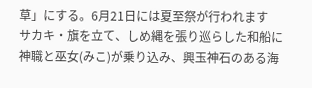草」にする。6月21日には夏至祭が行われます
サカキ・旗を立て、しめ縄を張り巡らした和船に神職と巫女(みこ)が乗り込み、興玉神石のある海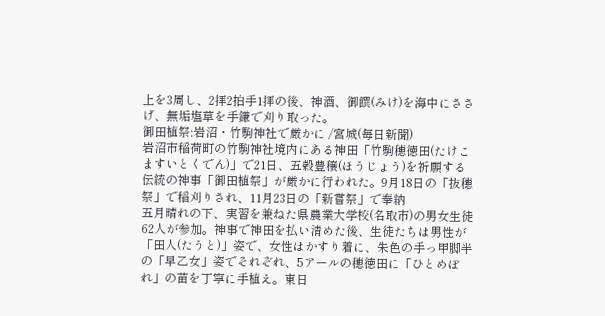上を3周し、2拝2拍手1拝の後、神酒、御饌(みけ)を海中にささげ、無垢塩草を手鎌で刈り取った。
御田植祭:岩沼・竹駒神社で厳かに /宮城(毎日新聞)
岩沼市稲荷町の竹駒神社境内にある神田「竹駒穂徳田(たけこますいとくでん)」で21日、五穀豊穣(ほうじょう)を祈願する伝統の神事「御田植祭」が厳かに行われた。9月18日の「抜穂祭」で稲刈りされ、11月23日の「新嘗祭」で奉納
五月晴れの下、実習を兼ねた県農業大学校(名取市)の男女生徒62人が参加。神事で神田を払い清めた後、生徒たちは男性が「田人(たうと)」姿で、女性はかすり着に、朱色の手っ甲脚半の「早乙女」姿でそれぞれ、5アールの穂徳田に「ひとめぼれ」の苗を丁寧に手植え。東日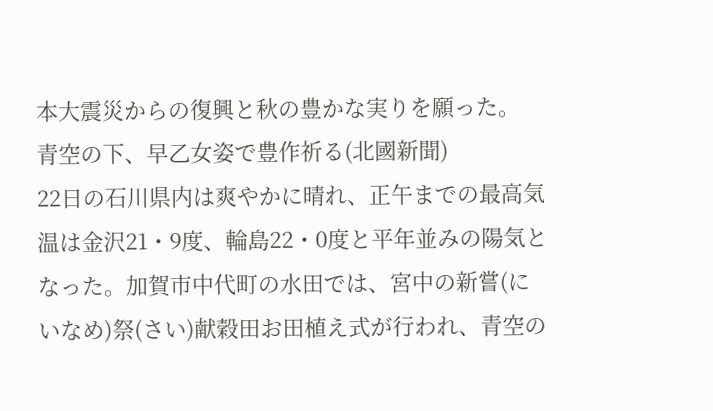本大震災からの復興と秋の豊かな実りを願った。
青空の下、早乙女姿で豊作祈る(北國新聞)
22日の石川県内は爽やかに晴れ、正午までの最高気温は金沢21・9度、輪島22・0度と平年並みの陽気となった。加賀市中代町の水田では、宮中の新嘗(にいなめ)祭(さい)献穀田お田植え式が行われ、青空の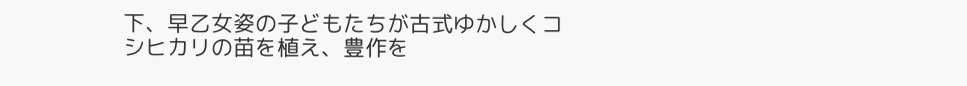下、早乙女姿の子どもたちが古式ゆかしくコシヒカリの苗を植え、豊作を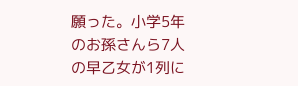願った。小学5年のお孫さんら7人の早乙女が1列に